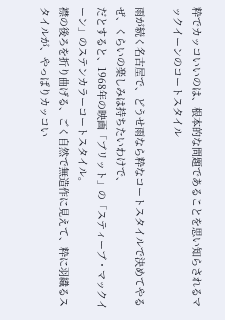粋でカッコいいのは、根本的な問題であることを思い知らされるマックイーンのコートスタイル

雨が続く名古屋で、どうせ雨なら粋なコートスタイルで決めてやるぜ、くらいの楽しみは持ちたいわけで、
だとすると、1968年の映画「ブリット」の「スティーブ・マックイーン」のステンカラーコートスタイル。
襟の後ろを折り曲げる、ごく自然で無造作に見えて、粋に羽織るスタイルが、やっぱりカッコい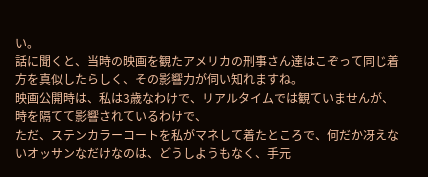い。
話に聞くと、当時の映画を観たアメリカの刑事さん達はこぞって同じ着方を真似したらしく、その影響力が伺い知れますね。
映画公開時は、私は3歳なわけで、リアルタイムでは観ていませんが、時を隔てて影響されているわけで、
ただ、ステンカラーコートを私がマネして着たところで、何だか冴えないオッサンなだけなのは、どうしようもなく、手元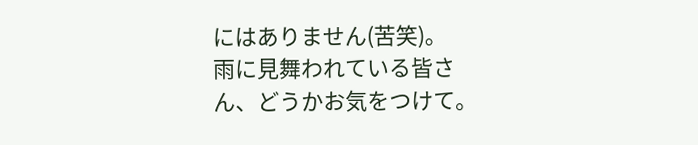にはありません(苦笑)。
雨に見舞われている皆さん、どうかお気をつけて。